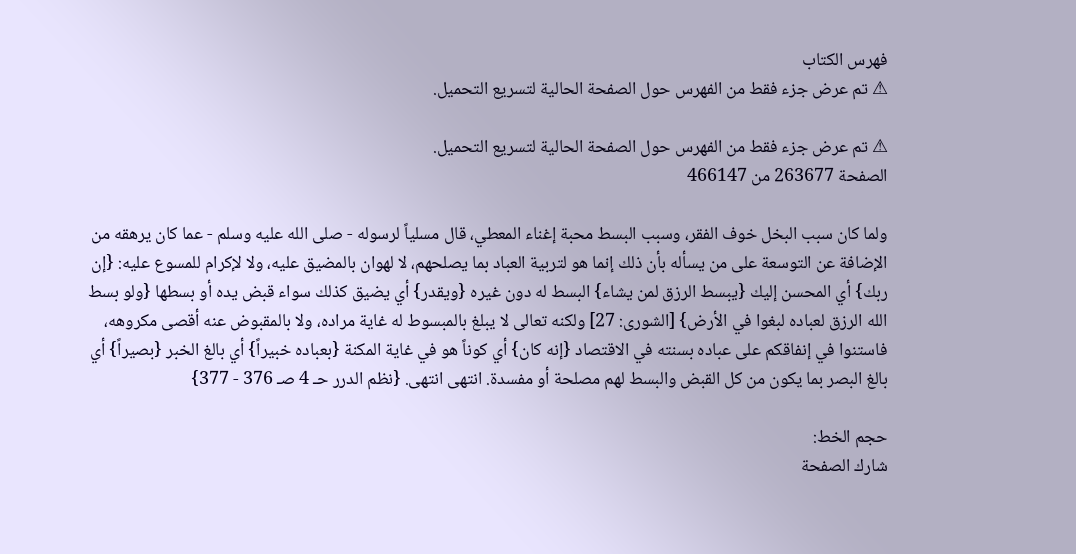فهرس الكتاب
⚠ تم عرض جزء فقط من الفهرس حول الصفحة الحالية لتسريع التحميل.

⚠ تم عرض جزء فقط من الفهرس حول الصفحة الحالية لتسريع التحميل.
الصفحة 263677 من 466147

ولما كان سبب البخل خوف الفقر، وسبب البسط محبة إغناء المعطي، قال مسلياً لرسوله - صلى الله عليه وسلم - عما كان يرهقه من الإضافة عن التوسعة على من يسأله بأن ذلك إنما هو لتربية العباد بما يصلحهم، لا لهوان بالمضيق عليه، ولا لإكرام للمسوع عليه: {إن ربك} أي المحسن إليك {يبسط الرزق لمن يشاء} البسط له دون غيره {ويقدر} أي يضيق كذلك سواء قبض يده أو بسطها {ولو بسط الله الرزق لعباده لبغوا في الأرض} [الشورى: 27] ولكنه تعالى لا يبلغ بالمبسوط له غاية مراده، ولا بالمقبوض عنه أقصى مكروهه، فاستنوا في إنفاقكم على عباده بسنته في الاقتصاد {إنه كان} أي كوناً هو في غاية المكنة {بعباده خبيراً} أي بالغ الخبر {بصيراً} أي بالغ البصر بما يكون من كل القبض والبسط لهم مصلحة أو مفسدة. انتهى انتهى. {نظم الدرر حـ 4 صـ 376 - 377}

حجم الخط:
شارك الصفحة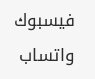فيسبوك واتساب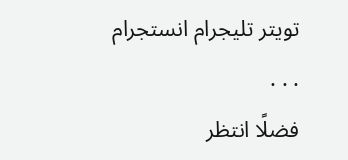تويتر تليجرام انستجرام
. . .
فضلًا انتظر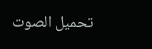تحميل الصوت